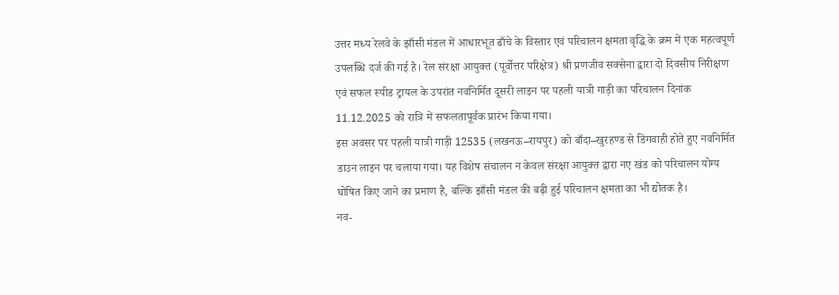उत्तर मध्य रेलवे के झाँसी मंडल में आधारभूत ढाँचे के विस्तार एवं परिचालन क्षमता वृद्धि के क्रम में एक महत्वपूर्ण उपलब्धि दर्ज की गई है। रेल संरक्षा आयुक्त (पूर्वोत्तर परिक्षेत्र) श्री प्रणजीव सक्सेना द्वारा दो दिवसीय निरीक्षण एवं सफल स्पीड ट्रायल के उपरांत नवनिर्मित दूसरी लाइन पर पहली यात्री गाड़ी का परिचालन दिनांक 11.12.2025 को रात्रि में सफलतापूर्वक प्रारंभ किया गया।
इस अवसर पर पहली यात्री गाड़ी 12535 (लखनऊ–रायपुर) को बाँदा–खुरहण्ड से डिंगवाही होते हुए नवनिर्मित डाउन लाइन पर चलाया गया। यह विशेष संचालन न केवल संरक्षा आयुक्त द्वारा नए खंड को परिचालन योग्य घोषित किए जाने का प्रमाण है, बल्कि झाँसी मंडल की बढ़ी हुई परिचालन क्षमता का भी द्योतक है।
नव-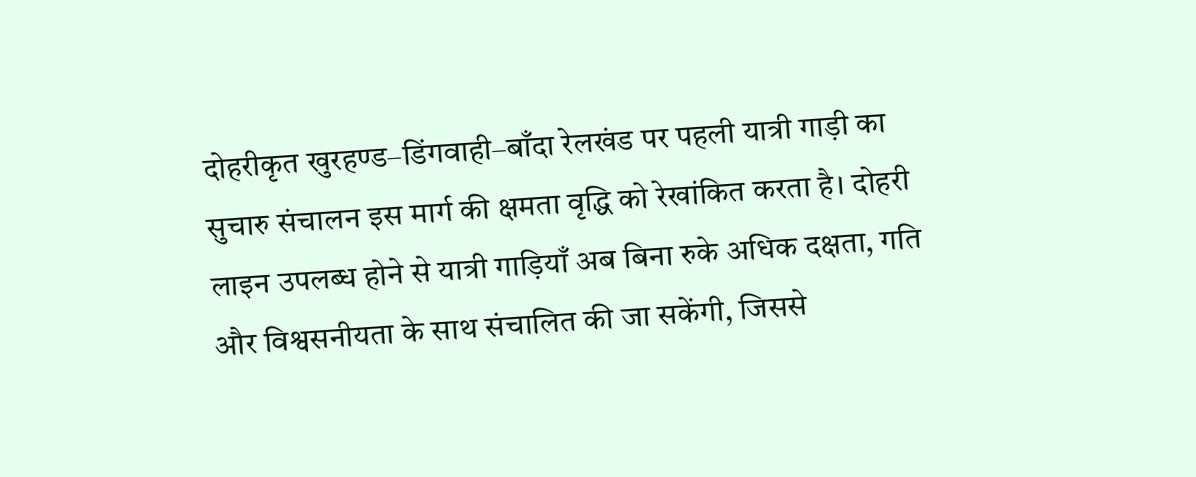दोहरीकृत खुरहण्ड–डिंगवाही–बाँदा रेलखंड पर पहली यात्री गाड़ी का सुचारु संचालन इस मार्ग की क्षमता वृद्धि को रेखांकित करता है। दोहरी लाइन उपलब्ध होने से यात्री गाड़ियाँ अब बिना रुके अधिक दक्षता, गति और विश्वसनीयता के साथ संचालित की जा सकेंगी, जिससे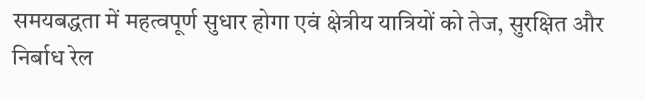समयबद्धता में महत्वपूर्ण सुधार होगा एवं क्षेत्रीय यात्रियों को तेज, सुरक्षित और निर्बाध रेल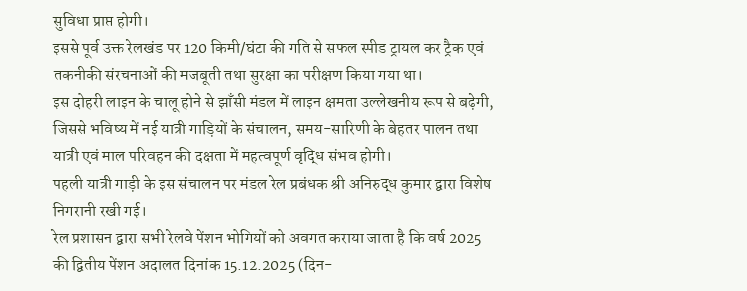सुविधा प्राप्त होगी।
इससे पूर्व उक्त रेलखंड पर 120 किमी/घंटा की गति से सफल स्पीड ट्रायल कर ट्रैक एवं तकनीकी संरचनाओं की मजबूती तथा सुरक्षा का परीक्षण किया गया था।
इस दोहरी लाइन के चालू होने से झाँसी मंडल में लाइन क्षमता उल्लेखनीय रूप से बढ़ेगी, जिससे भविष्य में नई यात्री गाड़ियों के संचालन, समय-सारिणी के बेहतर पालन तथा यात्री एवं माल परिवहन की दक्षता में महत्वपूर्ण वृद्धि संभव होगी।
पहली यात्री गाड़ी के इस संचालन पर मंडल रेल प्रबंधक श्री अनिरुद्ध कुमार द्वारा विशेष निगरानी रखी गई।
रेल प्रशासन द्वारा सभी रेलवे पेंशन भोगियों को अवगत कराया जाता है कि वर्ष 2025 की द्वितीय पेंशन अदालत दिनांक 15.12.2025 (दिन-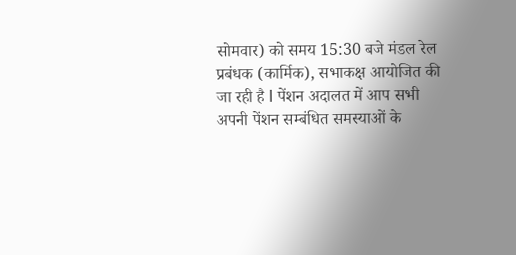सोमवार) को समय 15:30 बजे मंडल रेल प्रबंधक (कार्मिक), सभाकक्ष आयोजित की जा रही है I पेंशन अदालत में आप सभी अपनी पेंशन सम्बंधित समस्याओं के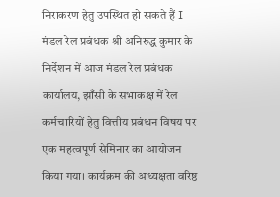निराकरण हेतु उपस्थित हो सकते हैं I
मंडल रेल प्रबंधक श्री अनिरुद्ध कुमार के निर्देशन में आज मंडल रेल प्रबंधक कार्यालय, झाँसी के सभाकक्ष में रेल कर्मचारियों हेतु वित्तीय प्रबंधन विषय पर एक महत्वपूर्ण सेमिनार का आयोजन किया गया। कार्यक्रम की अध्यक्षता वरिष्ठ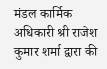मंडल कार्मिक अधिकारी श्री राजेश कुमार शर्मा द्वारा की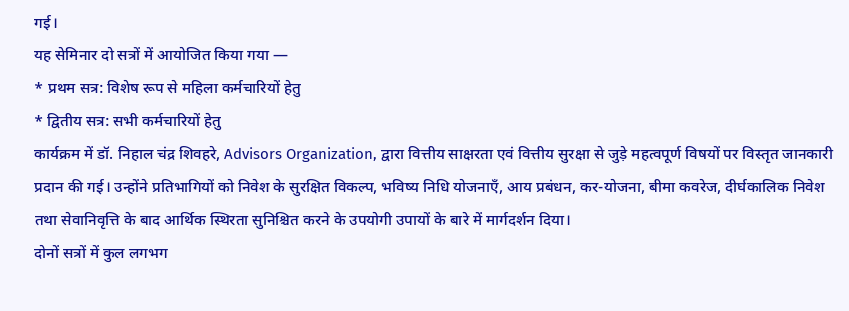गई।
यह सेमिनार दो सत्रों में आयोजित किया गया —
* प्रथम सत्र: विशेष रूप से महिला कर्मचारियों हेतु
* द्वितीय सत्र: सभी कर्मचारियों हेतु
कार्यक्रम में डॉ. निहाल चंद्र शिवहरे, Advisors Organization, द्वारा वित्तीय साक्षरता एवं वित्तीय सुरक्षा से जुड़े महत्वपूर्ण विषयों पर विस्तृत जानकारी प्रदान की गई। उन्होंने प्रतिभागियों को निवेश के सुरक्षित विकल्प, भविष्य निधि योजनाएँ, आय प्रबंधन, कर-योजना, बीमा कवरेज, दीर्घकालिक निवेश तथा सेवानिवृत्ति के बाद आर्थिक स्थिरता सुनिश्चित करने के उपयोगी उपायों के बारे में मार्गदर्शन दिया।
दोनों सत्रों में कुल लगभग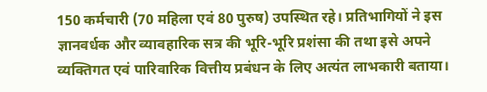150 कर्मचारी (70 महिला एवं 80 पुरुष) उपस्थित रहे। प्रतिभागियों ने इस ज्ञानवर्धक और व्यावहारिक सत्र की भूरि-भूरि प्रशंसा की तथा इसे अपने व्यक्तिगत एवं पारिवारिक वित्तीय प्रबंधन के लिए अत्यंत लाभकारी बताया।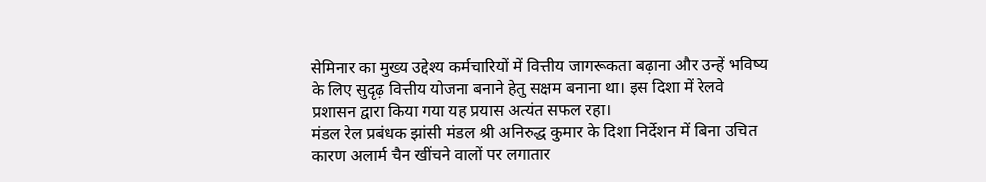सेमिनार का मुख्य उद्देश्य कर्मचारियों में वित्तीय जागरूकता बढ़ाना और उन्हें भविष्य के लिए सुदृढ़ वित्तीय योजना बनाने हेतु सक्षम बनाना था। इस दिशा में रेलवे प्रशासन द्वारा किया गया यह प्रयास अत्यंत सफल रहा।
मंडल रेल प्रबंधक झांसी मंडल श्री अनिरुद्ध कुमार के दिशा निर्देशन में बिना उचित कारण अलार्म चैन खींचने वालों पर लगातार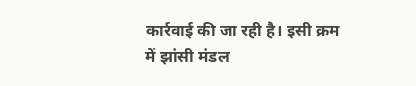कार्रवाई की जा रही है। इसी क्रम में झांसी मंडल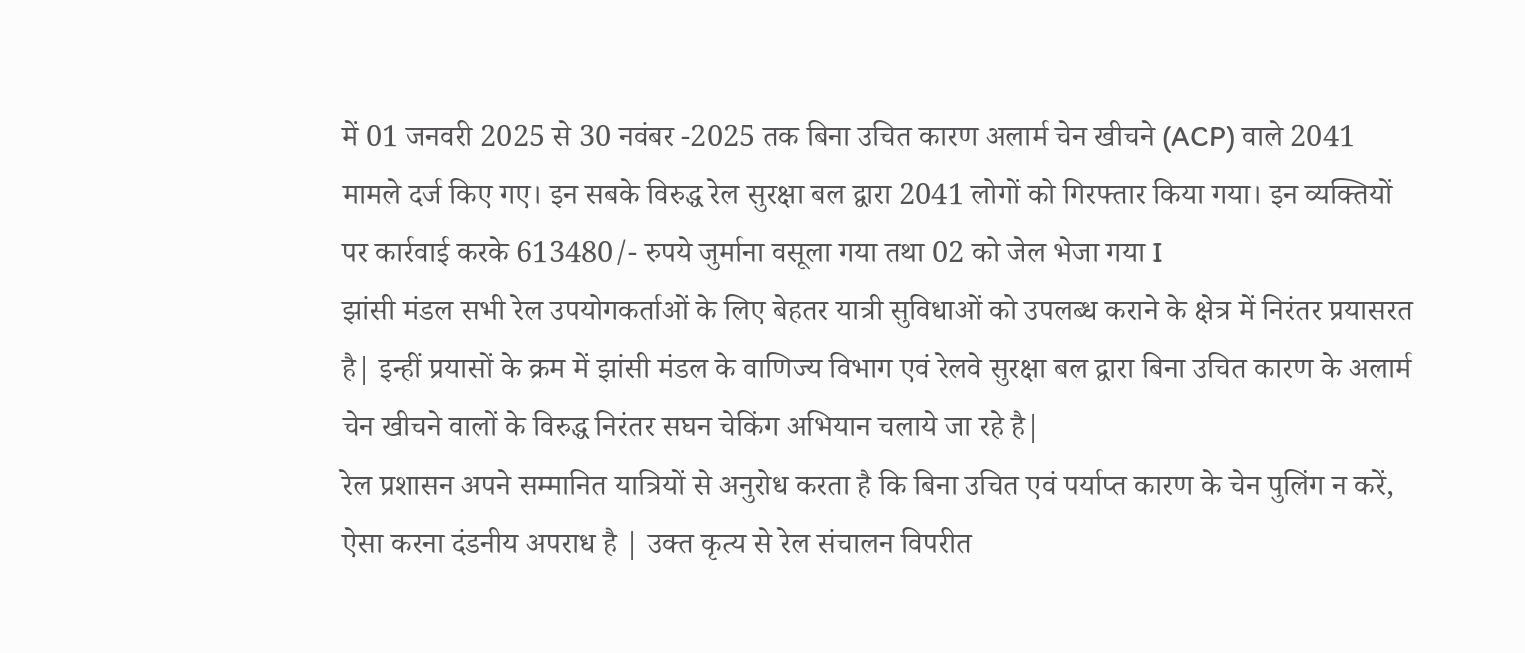में 01 जनवरी 2025 से 30 नवंबर -2025 तक बिना उचित कारण अलार्म चेन खीचने (ACP) वाले 2041 मामले दर्ज किए गए। इन सबके विरुद्ध रेल सुरक्षा बल द्वारा 2041 लोगों को गिरफ्तार किया गया। इन व्यक्तियों पर कार्रवाई करके 613480/- रुपये जुर्माना वसूला गया तथा 02 को जेल भेजा गया I
झांसी मंडल सभी रेल उपयोगकर्ताओं के लिए बेहतर यात्री सुविधाओं को उपलब्ध कराने के क्षेत्र में निरंतर प्रयासरत है| इन्हीं प्रयासों के क्रम में झांसी मंडल के वाणिज्य विभाग एवं रेलवे सुरक्षा बल द्वारा बिना उचित कारण के अलार्म चेन खीचने वालों के विरुद्ध निरंतर सघन चेकिंग अभियान चलाये जा रहे है|
रेल प्रशासन अपने सम्मानित यात्रियों से अनुरोध करता है कि बिना उचित एवं पर्याप्त कारण के चेन पुलिंग न करें, ऐसा करना दंडनीय अपराध है | उक्त कृत्य से रेल संचालन विपरीत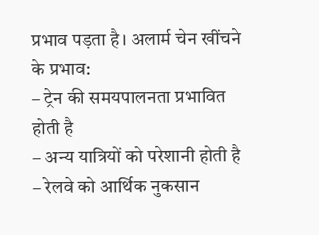प्रभाव पड़ता है। अलार्म चेन खींचने के प्रभाव:
– ट्रेन की समयपालनता प्रभावित होती है
– अन्य यात्रियों को परेशानी होती है
– रेलवे को आर्थिक नुकसान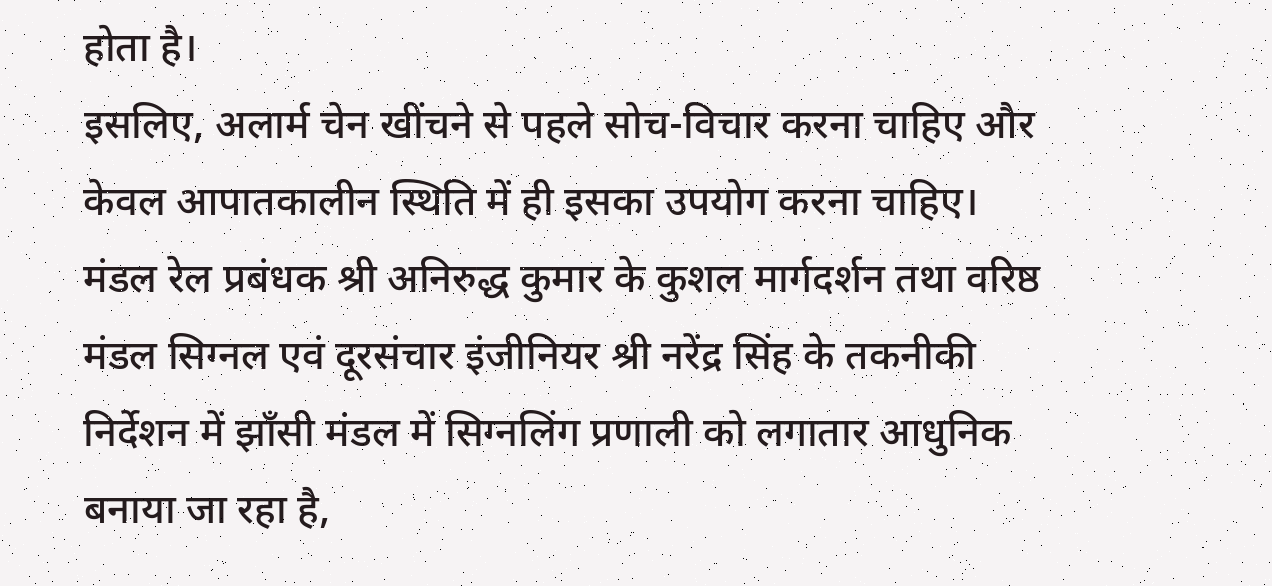होता है।
इसलिए, अलार्म चेन खींचने से पहले सोच-विचार करना चाहिए और केवल आपातकालीन स्थिति में ही इसका उपयोग करना चाहिए।
मंडल रेल प्रबंधक श्री अनिरुद्ध कुमार के कुशल मार्गदर्शन तथा वरिष्ठ मंडल सिग्नल एवं दूरसंचार इंजीनियर श्री नरेंद्र सिंह के तकनीकी निर्देशन में झाँसी मंडल में सिग्नलिंग प्रणाली को लगातार आधुनिक बनाया जा रहा है,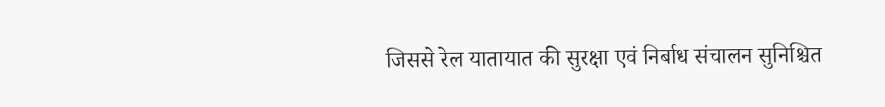जिससे रेल यातायात की सुरक्षा एवं निर्बाध संचालन सुनिश्चित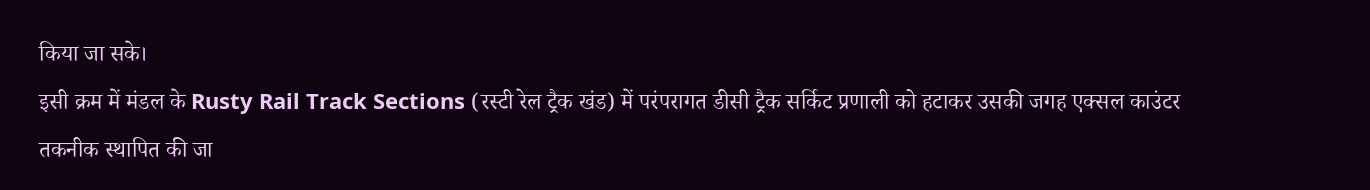किया जा सके।
इसी क्रम में मंडल के Rusty Rail Track Sections (रस्टी रेल ट्रैक खंड) में परंपरागत डीसी ट्रैक सर्किट प्रणाली को हटाकर उसकी जगह एक्सल काउंटर तकनीक स्थापित की जा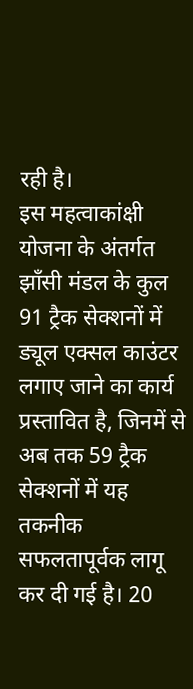रही है।
इस महत्वाकांक्षी योजना के अंतर्गत झाँसी मंडल के कुल 91 ट्रैक सेक्शनों में ड्यूल एक्सल काउंटर लगाए जाने का कार्य प्रस्तावित है, जिनमें से अब तक 59 ट्रैक सेक्शनों में यह तकनीक सफलतापूर्वक लागू कर दी गई है। 20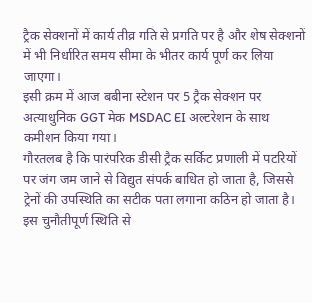ट्रैक सेक्शनों में कार्य तीव्र गति से प्रगति पर है और शेष सेक्शनों में भी निर्धारित समय सीमा के भीतर कार्य पूर्ण कर लिया जाएगा।
इसी क्रम में आज बबीना स्टेशन पर 5 ट्रैक सेक्शन पर अत्याधुनिक GGT मेक MSDAC EI अल्टरेशन के साथ कमीशन किया गया।
गौरतलब है कि पारंपरिक डीसी ट्रैक सर्किट प्रणाली में पटरियों पर जंग जम जाने से विद्युत संपर्क बाधित हो जाता है, जिससे ट्रेनों की उपस्थिति का सटीक पता लगाना कठिन हो जाता है। इस चुनौतीपूर्ण स्थिति से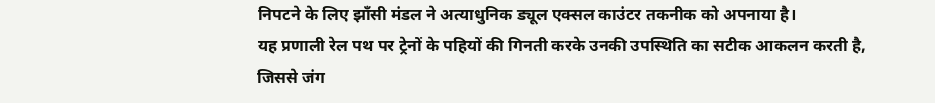निपटने के लिए झाँसी मंडल ने अत्याधुनिक ड्यूल एक्सल काउंटर तकनीक को अपनाया है।
यह प्रणाली रेल पथ पर ट्रेनों के पहियों की गिनती करके उनकी उपस्थिति का सटीक आकलन करती है, जिससे जंग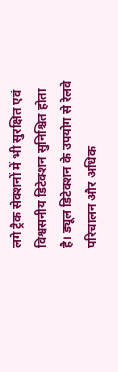लगे ट्रैक सेक्शनों में भी सुरक्षित एवं विश्वसनीय डिटेक्शन सुनिश्चित होता है। ड्यूल डिटेक्शन के उपयोग से रेलवे परिचालन और अधिक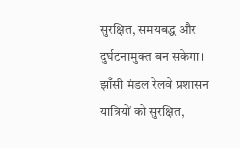सुरक्षित, समयबद्ध और दुर्घटनामुक्त बन सकेगा।
झाँसी मंडल रेलवे प्रशासन यात्रियों को सुरक्षित,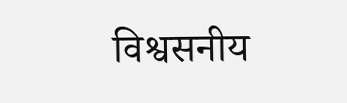विश्वसनीय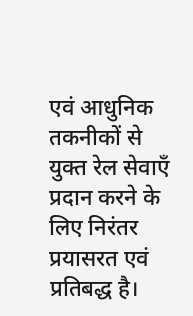एवं आधुनिक तकनीकों से युक्त रेल सेवाएँ प्रदान करने के लिए निरंतर प्रयासरत एवं प्रतिबद्ध है।